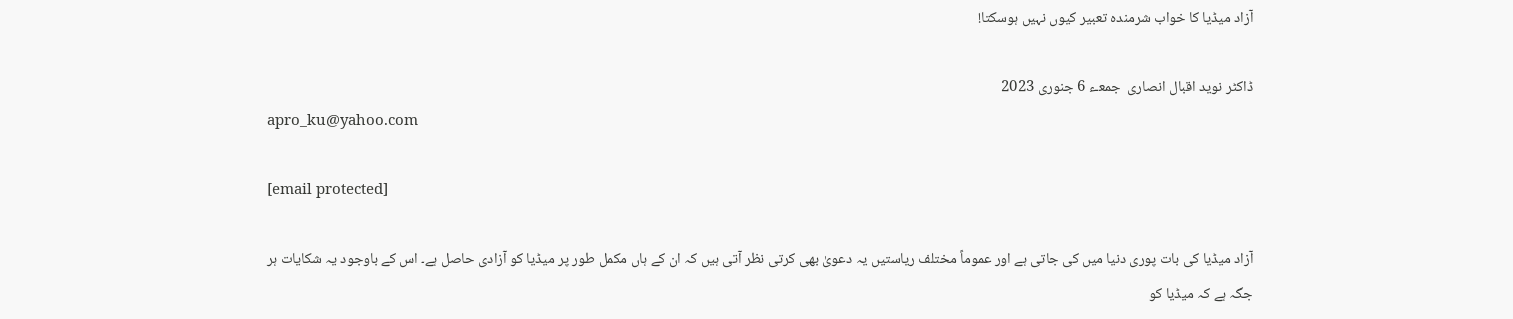آزاد میڈیا کا خواب شرمندہ تعبیر کیوں نہیں ہوسکتا!

ڈاکٹر نوید اقبال انصاری  جمعـء 6 جنوری 2023
apro_ku@yahoo.com

[email protected]

آزاد میڈیا کی بات پوری دنیا میں کی جاتی ہے اور عموماً مختلف ریاستیں یہ دعویٰ بھی کرتی نظر آتی ہیں کہ ان کے ہاں مکمل طور پر میڈیا کو آزادی حاصل ہے۔ اس کے باوجود یہ شکایات ہر جگہ ہے کہ میڈیا کو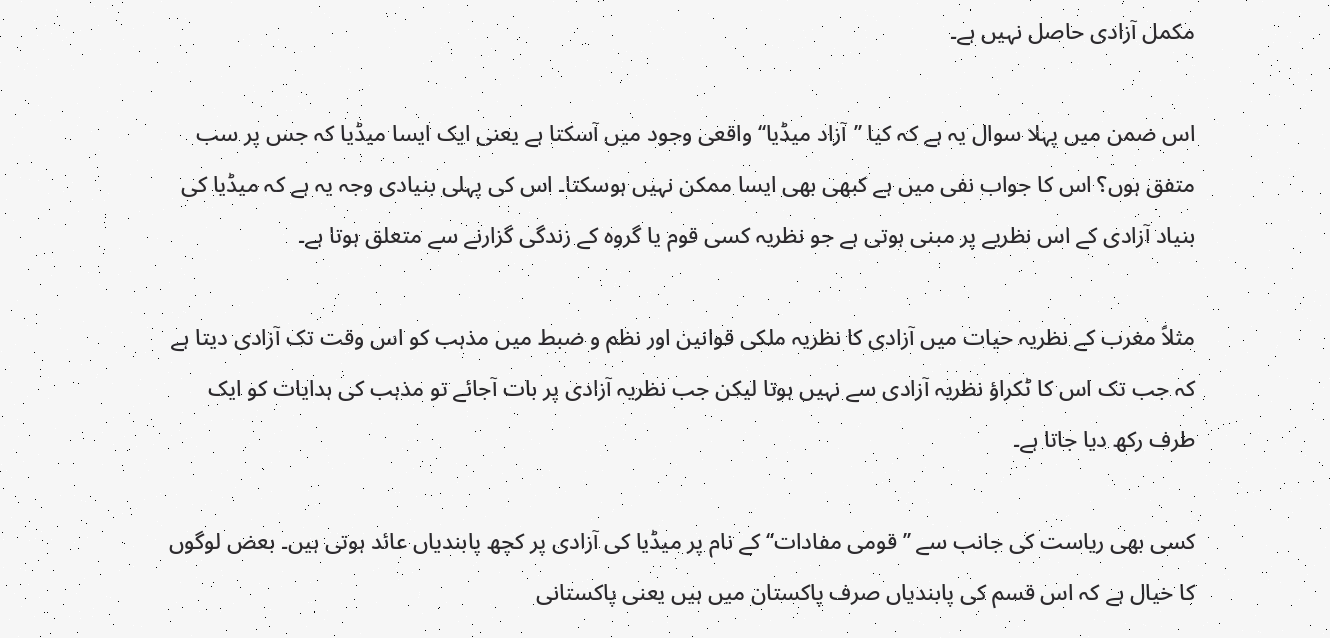مکمل آزادی حاصل نہیں ہے۔

اس ضمن میں پہلا سوال یہ ہے کہ کیا ’’آزاد میڈیا‘‘ واقعی وجود میں آسکتا ہے یعنی ایک ایسا میڈیا کہ جس پر سب متفق ہوں؟ اس کا جواب نفی میں ہے کبھی بھی ایسا ممکن نہیں ہوسکتا۔ اس کی پہلی بنیادی وجہ یہ ہے کہ میڈیا کی بنیاد آزادی کے اس نظریے پر مبنی ہوتی ہے جو نظریہ کسی قوم یا گروہ کے زندگی گزارنے سے متعلق ہوتا ہے۔

مثلاً مغرب کے نظریہ حیات میں آزادی کا نظریہ ملکی قوانین اور نظم و ضبط میں مذہب کو اس وقت تک آزادی دیتا ہے کہ جب تک اس کا ٹکراؤ نظریہ آزادی سے نہیں ہوتا لیکن جب نظریہ آزادی پر بات آجائے تو مذہب کی ہدایات کو ایک طرف رکھ دیا جاتا ہے۔

کسی بھی ریاست کی جانب سے ’’ قومی مفادات‘‘ کے نام پر میڈیا کی آزادی پر کچھ پابندیاں عائد ہوتی ہیں۔ بعض لوگوں کا خیال ہے کہ اس قسم کی پابندیاں صرف پاکستان میں ہیں یعنی پاکستانی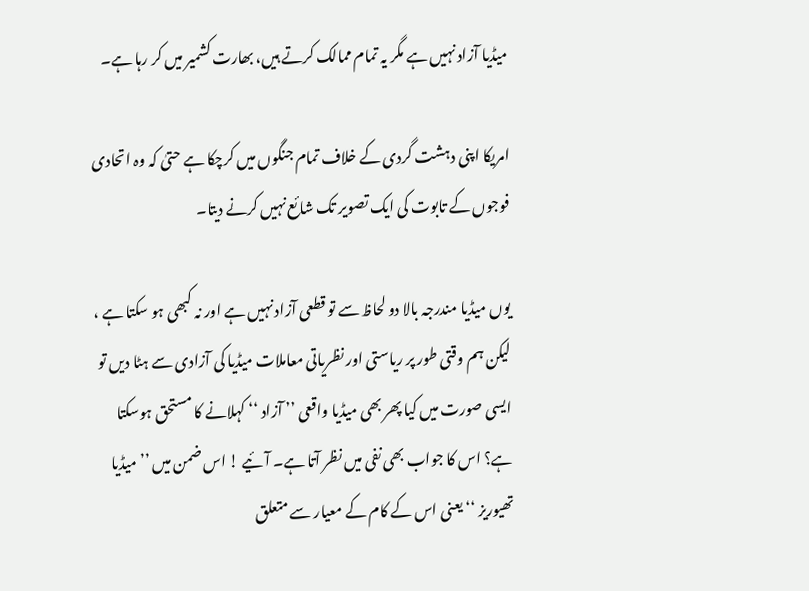میڈیا آزاد نہیں ہے مگر یہ تمام ممالک کرتے ہیں، بھارت کشمیر میں کر رہا ہے۔

امریکا اپنی دہشت گردی کے خلاف تمام جنگوں میں کرچکا ہے حتیٰ کہ وہ اتحادی فوجوں کے تابوت کی ایک تصویر تک شائع نہیں کرنے دیتا۔

یوں میڈیا مندرجہ بالا دو لحاظ سے تو قطعی آزاد نہیں ہے اور نہ کبھی ہو سکتا ہے ، لیکن ہم وقتی طور پر ریاستی اور نظریاتی معاملات میڈیا کی آزادی سے ہٹا دیں تو ایسی صورت میں کیا پھر بھی میڈیا واقعی ’’ آزاد ‘‘ کہلانے کا مستحق ہوسکتا ہے؟ اس کا جواب بھی نفی میں نظر آتا ہے۔ آئیے ! اس ضمن میں ’’ میڈیا تھیوریز ‘‘ یعنی اس کے کام کے معیار سے متعلق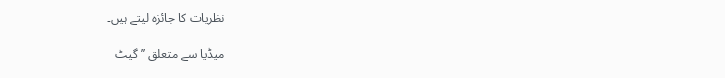نظریات کا جائزہ لیتے ہیں۔

میڈیا سے متعلق ’’ گیٹ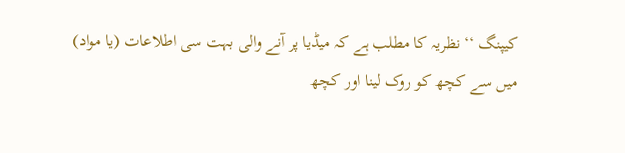کیپنگ ‘‘ نظریہ کا مطلب ہے کہ میڈیا پر آنے والی بہت سی اطلاعات (یا مواد) میں سے کچھ کو روک لینا اور کچھ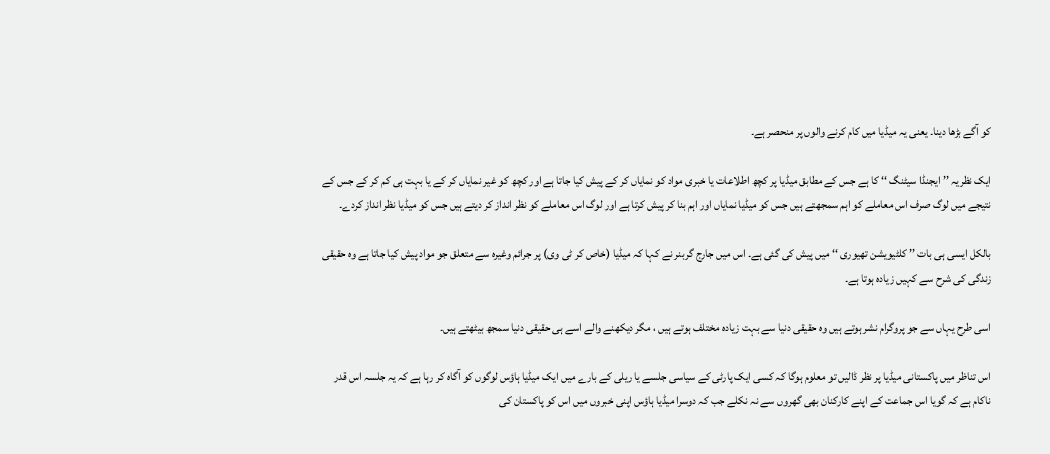کو آگے بڑھا دینا۔ یعنی یہ میڈیا میں کام کرنے والوں پر منحصر ہے۔

ایک نظریہ ’’ ایجنڈا سیٹنگ ‘‘ کا ہے جس کے مطابق میڈیا پر کچھ اطلاعات یا خبری مواد کو نمایاں کر کے پیش کیا جاتا ہے اور کچھ کو غیر نمایاں کر کے یا بہت ہی کم کر کے جس کے نتیجے میں لوگ صرف اس معاملے کو اہم سمجھتے ہیں جس کو میڈیا نمایاں اور اہم بنا کر پیش کرتا ہے اور لوگ اس معاملے کو نظر انداز کر دیتے ہیں جس کو میڈیا نظر انداز کردے۔

بالکل ایسی ہی بات ’’ کلٹیویشن تھیوری ‘‘ میں پیش کی گئی ہے۔ اس میں جارج گربنر نے کہا کہ میڈیا (خاص کر ٹی وی) پر جرائم وغیرہ سے متعلق جو مواد پیش کیا جاتا ہے وہ حقیقی زندگی کی شرح سے کہیں زیادہ ہوتا ہے۔

اسی طرح یہاں سے جو پروگرام نشر ہوتے ہیں وہ حقیقی دنیا سے بہت زیادہ مختلف ہوتے ہیں ، مگر دیکھنے والے اسے ہی حقیقی دنیا سمجھ بیٹھتے ہیں۔

اس تناظر میں پاکستانی میڈیا پر نظر ڈالیں تو معلوم ہوگا کہ کسی ایک پارٹی کے سیاسی جلسے یا ریلی کے بارے میں ایک میڈیا ہاؤس لوگوں کو آگاہ کر رہا ہے کہ یہ جلسہ اس قدر ناکام ہے کہ گویا اس جماعت کے اپنے کارکنان بھی گھروں سے نہ نکلے جب کہ دوسرا میڈیا ہاؤس اپنی خبروں میں اس کو پاکستان کی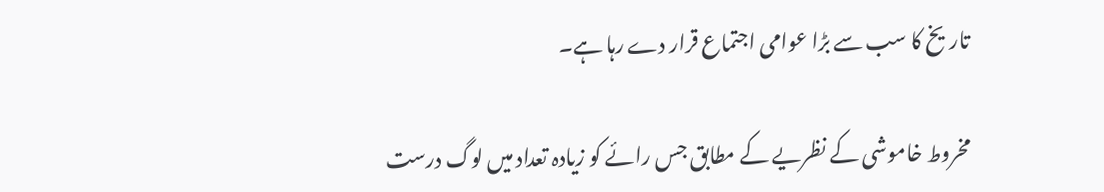تاریخ کا سب سے بڑا عوامی اجتماع قرار دے رہا ہے۔

مخروط خاموشی کے نظریے کے مطابق جس رائے کو زیادہ تعداد میں لوگ درست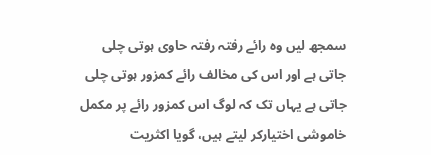سمجھ لیں وہ رائے رفتہ رفتہ حاوی ہوتی چلی جاتی ہے اور اس کی مخالف رائے کمزور ہوتی چلی جاتی ہے یہاں تک کہ لوگ اس کمزور رائے پر مکمل خاموشی اختیارکر لیتے ہیں، گویا اکثریت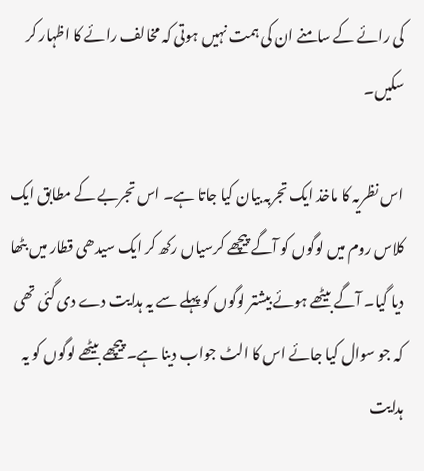کی رائے کے سامنے ان کی ہمت نہیں ہوتی کہ مخالف رائے کا اظہار کر سکیں۔

اس نظریہ کا ماخذ ایک تجربہ بیان کیا جاتا ہے۔ اس تجربے کے مطابق ایک کلاس روم میں لوگوں کو آگے پیچھے کرسیاں رکھ کر ایک سیدھی قطار میں بٹھا دیا گیا۔ آگے بیٹھے ہوئے بیشتر لوگوں کو پہلے سے یہ ہدایت دے دی گئی تھی کہ جو سوال کیا جائے اس کا الٹ جواب دینا ہے۔ پیچھے بیٹھے لوگوں کو یہ ہدایت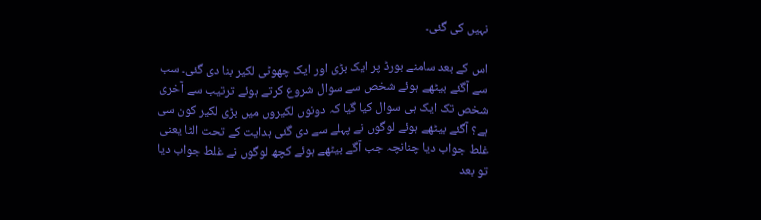نہیں کی گئی۔

اس کے بعد سامنے بورڈ پر ایک بڑی اور ایک چھوٹی لکیر بنا دی گئی۔ سب سے آگئے بیٹھے ہوئے شخص سے سوال شروع کرتے ہوئے ترتیب سے آخری شخص تک ایک ہی سوال کیا گیا کہ دونوں لکیروں میں بڑی لکیر کون سی ہے؟ آگئے بیٹھے ہوئے لوگوں نے پہلے سے دی گئی ہدایت کے تحت الٹا یعنی غلط جواب دیا چنانچہ جب آگے بیٹھے ہوئے کچھ لوگوں نے غلط جواب دیا تو بعد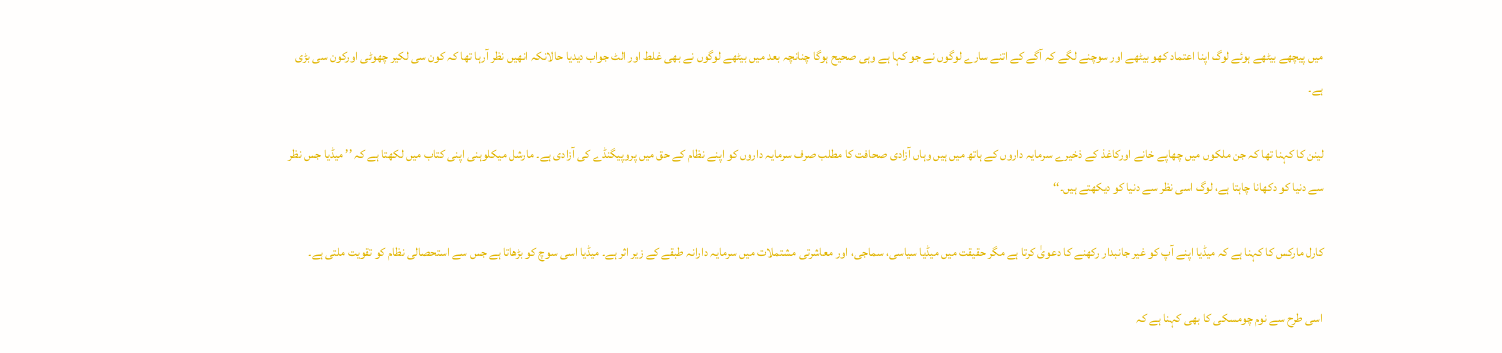میں پیچھے بیٹھے ہوئے لوگ اپنا اعتماد کھو بیٹھے اور سوچنے لگے کہ آگے کے اتنے سارے لوگوں نے جو کہا ہے وہی صحیح ہوگا چنانچہ بعد میں بیٹھے لوگوں نے بھی غلط اور الٹ جواب دیدیا حالانکہ انھیں نظر آرہا تھا کہ کون سی لکیر چھوٹی اورکون سی بڑی ہے۔

لینن کا کہنا تھا کہ جن ملکوں میں چھاپے خانے اورکاغذ کے ذخیرے سرمایہ داروں کے ہاتھ میں ہیں وہاں آزادی صحافت کا مطلب صرف سرمایہ داروں کو اپنے نظام کے حق میں پروپیگنڈے کی آزادی ہے۔ مارشل میکلوہنی اپنی کتاب میں لکھتا ہے کہ ’’ میڈیا جس نظر سے دنیا کو دکھانا چاہتا ہے، لوگ اسی نظر سے دنیا کو دیکھتے ہیں۔‘‘

کارل مارکس کا کہنا ہے کہ میڈیا اپنے آپ کو غیر جانبدار رکھنے کا دعویٰ کرتا ہے مگر حقیقت میں میڈیا سیاسی، سماجی، اور معاشرتی مشتملات میں سرمایہ دارانہ طبقے کے زیر اثر ہے۔ میڈیا اسی سوچ کو بڑھاتا ہے جس سے استحصالی نظام کو تقویت ملتی ہے۔

اسی طرح سے نوم چومسکی کا بھی کہنا ہے کہ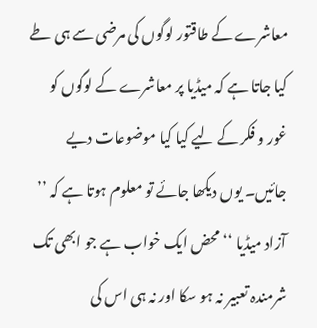معاشرے کے طاقتور لوگوں کی مرضی سے ہی طے کیا جاتا ہے کہ میڈیا پر معاشرے کے لوگوں کو غور و فکر کے لیے کیا کیا موضوعات دیے جائیں۔ یوں دیکھا جائے تو معلوم ہوتا ہے کہ ’’ آزاد میڈیا ‘‘ محض ایک خواب ہے جو ابھی تک شرمندہ تعبیر نہ ہو سکا اور نہ ہی اس کی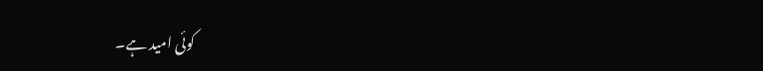کوئی امید ہے۔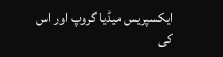ایکسپریس میڈیا گروپ اور اس کی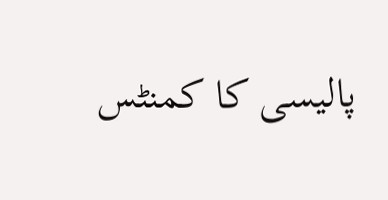پالیسی کا کمنٹس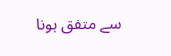سے متفق ہونا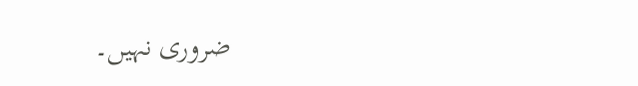ضروری نہیں۔